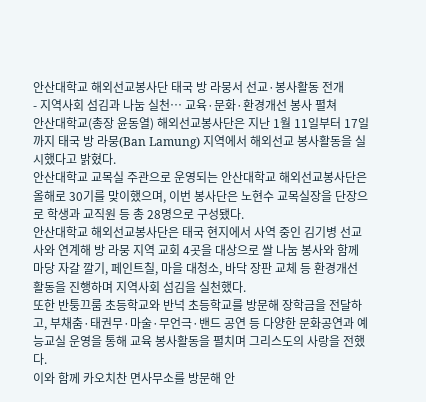안산대학교 해외선교봉사단 태국 방 라뭉서 선교·봉사활동 전개
- 지역사회 섬김과 나눔 실천… 교육·문화·환경개선 봉사 펼쳐
안산대학교(총장 윤동열) 해외선교봉사단은 지난 1월 11일부터 17일까지 태국 방 라뭉(Ban Lamung) 지역에서 해외선교 봉사활동을 실시했다고 밝혔다.
안산대학교 교목실 주관으로 운영되는 안산대학교 해외선교봉사단은 올해로 30기를 맞이했으며, 이번 봉사단은 노현수 교목실장을 단장으로 학생과 교직원 등 총 28명으로 구성됐다.
안산대학교 해외선교봉사단은 태국 현지에서 사역 중인 김기병 선교사와 연계해 방 라뭉 지역 교회 4곳을 대상으로 쌀 나눔 봉사와 함께 마당 자갈 깔기, 페인트칠, 마을 대청소, 바닥 장판 교체 등 환경개선 활동을 진행하며 지역사회 섬김을 실천했다.
또한 반퉁끄룸 초등학교와 반넉 초등학교를 방문해 장학금을 전달하고, 부채춤·태권무·마술·무언극·밴드 공연 등 다양한 문화공연과 예능교실 운영을 통해 교육 봉사활동을 펼치며 그리스도의 사랑을 전했다.
이와 함께 카오치찬 면사무소를 방문해 안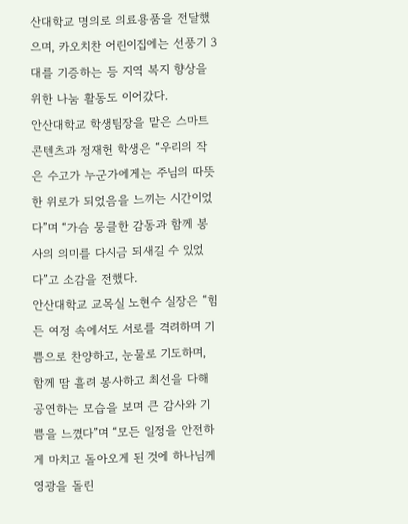산대학교 명의로 의료용품을 전달했으며, 카오치찬 어린이집에는 선풍기 3대를 기증하는 등 지역 복지 향상을 위한 나눔 활동도 이어갔다.
안산대학교 학생팀장을 맡은 스마트콘텐츠과 정재헌 학생은 “우리의 작은 수고가 누군가에게는 주님의 따뜻한 위로가 되었음을 느끼는 시간이었다”며 “가슴 뭉클한 감동과 함께 봉사의 의미를 다시금 되새길 수 있었다”고 소감을 전했다.
안산대학교 교목실 노현수 실장은 “힘든 여정 속에서도 서로를 격려하며 기쁨으로 찬양하고, 눈물로 기도하며, 함께 땀 흘려 봉사하고 최선을 다해 공연하는 모습을 보며 큰 감사와 기쁨을 느꼈다”며 “모든 일정을 안전하게 마치고 돌아오게 된 것에 하나님께 영광을 돌린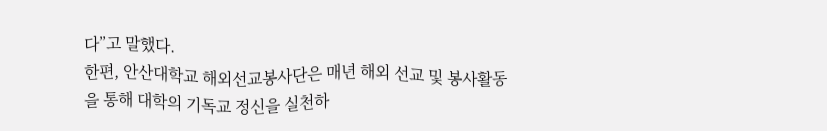다”고 말했다.
한편, 안산대학교 해외선교봉사단은 매년 해외 선교 및 봉사활동을 통해 대학의 기독교 정신을 실천하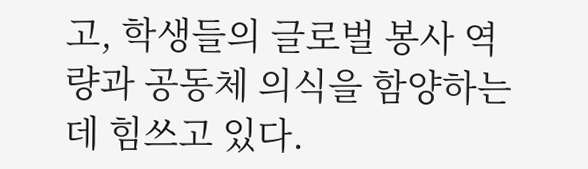고, 학생들의 글로벌 봉사 역량과 공동체 의식을 함양하는 데 힘쓰고 있다.